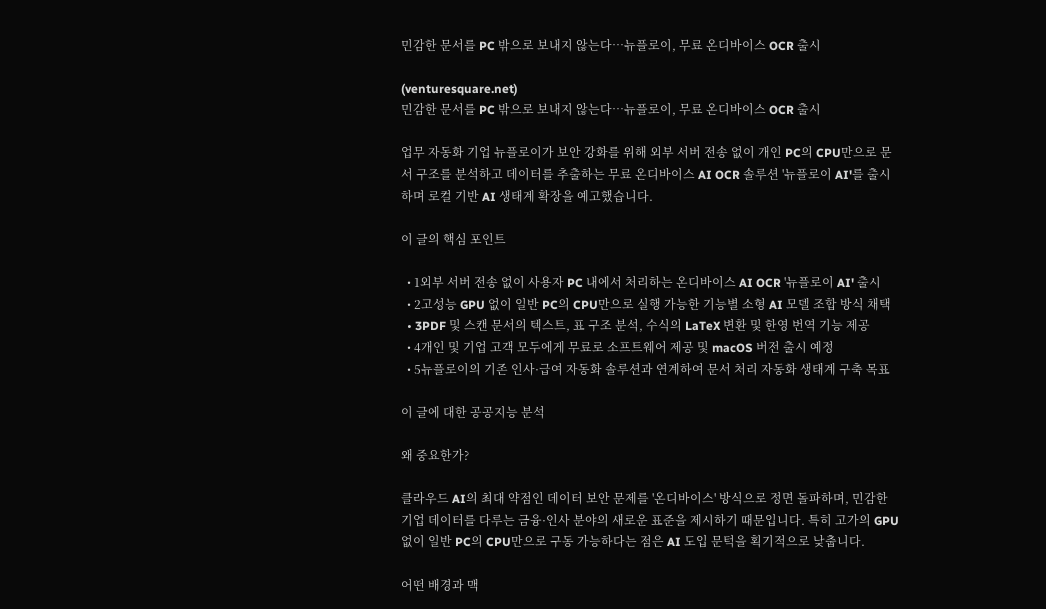민감한 문서를 PC 밖으로 보내지 않는다…뉴플로이, 무료 온디바이스 OCR 출시

(venturesquare.net)
민감한 문서를 PC 밖으로 보내지 않는다…뉴플로이, 무료 온디바이스 OCR 출시

업무 자동화 기업 뉴플로이가 보안 강화를 위해 외부 서버 전송 없이 개인 PC의 CPU만으로 문서 구조를 분석하고 데이터를 추출하는 무료 온디바이스 AI OCR 솔루션 '뉴플로이 AI'를 출시하며 로컬 기반 AI 생태계 확장을 예고했습니다.

이 글의 핵심 포인트

  • 1외부 서버 전송 없이 사용자 PC 내에서 처리하는 온디바이스 AI OCR '뉴플로이 AI' 출시
  • 2고성능 GPU 없이 일반 PC의 CPU만으로 실행 가능한 기능별 소형 AI 모델 조합 방식 채택
  • 3PDF 및 스캔 문서의 텍스트, 표 구조 분석, 수식의 LaTeX 변환 및 한영 번역 기능 제공
  • 4개인 및 기업 고객 모두에게 무료로 소프트웨어 제공 및 macOS 버전 출시 예정
  • 5뉴플로이의 기존 인사·급여 자동화 솔루션과 연계하여 문서 처리 자동화 생태계 구축 목표

이 글에 대한 공공지능 분석

왜 중요한가?

클라우드 AI의 최대 약점인 데이터 보안 문제를 '온디바이스' 방식으로 정면 돌파하며, 민감한 기업 데이터를 다루는 금융·인사 분야의 새로운 표준을 제시하기 때문입니다. 특히 고가의 GPU 없이 일반 PC의 CPU만으로 구동 가능하다는 점은 AI 도입 문턱을 획기적으로 낮춥니다.

어떤 배경과 맥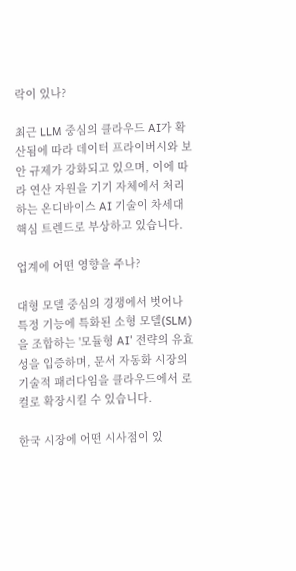락이 있나?

최근 LLM 중심의 클라우드 AI가 확산됨에 따라 데이터 프라이버시와 보안 규제가 강화되고 있으며, 이에 따라 연산 자원을 기기 자체에서 처리하는 온디바이스 AI 기술이 차세대 핵심 트렌드로 부상하고 있습니다.

업계에 어떤 영향을 주나?

대형 모델 중심의 경쟁에서 벗어나 특정 기능에 특화된 소형 모델(SLM)을 조합하는 '모듈형 AI' 전략의 유효성을 입증하며, 문서 자동화 시장의 기술적 패러다임을 클라우드에서 로컬로 확장시킬 수 있습니다.

한국 시장에 어떤 시사점이 있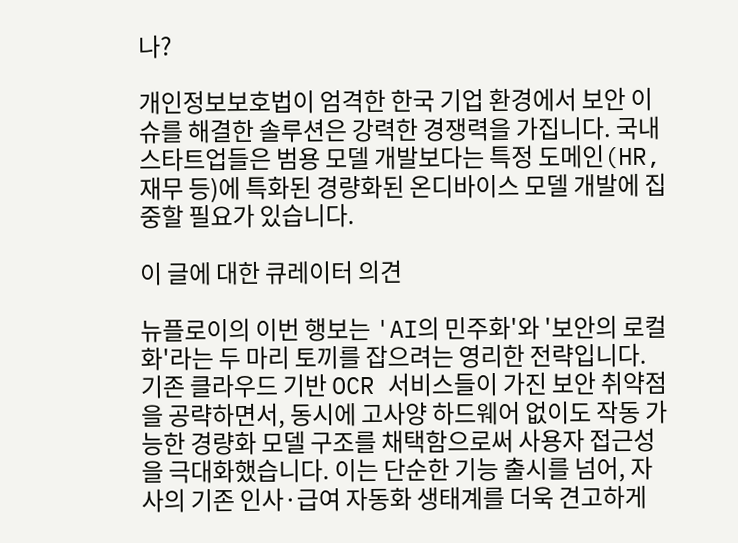나?

개인정보보호법이 엄격한 한국 기업 환경에서 보안 이슈를 해결한 솔루션은 강력한 경쟁력을 가집니다. 국내 스타트업들은 범용 모델 개발보다는 특정 도메인(HR, 재무 등)에 특화된 경량화된 온디바이스 모델 개발에 집중할 필요가 있습니다.

이 글에 대한 큐레이터 의견

뉴플로이의 이번 행보는 'AI의 민주화'와 '보안의 로컬화'라는 두 마리 토끼를 잡으려는 영리한 전략입니다. 기존 클라우드 기반 OCR 서비스들이 가진 보안 취약점을 공략하면서, 동시에 고사양 하드웨어 없이도 작동 가능한 경량화 모델 구조를 채택함으로써 사용자 접근성을 극대화했습니다. 이는 단순한 기능 출시를 넘어, 자사의 기존 인사·급여 자동화 생태계를 더욱 견고하게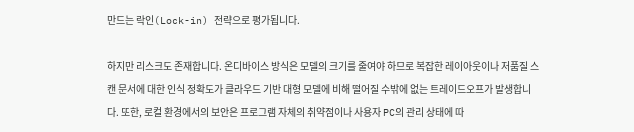만드는 락인(Lock-in) 전략으로 평가됩니다.

하지만 리스크도 존재합니다. 온디바이스 방식은 모델의 크기를 줄여야 하므로 복잡한 레이아웃이나 저품질 스캔 문서에 대한 인식 정확도가 클라우드 기반 대형 모델에 비해 떨어질 수밖에 없는 트레이드오프가 발생합니다. 또한, 로컬 환경에서의 보안은 프로그램 자체의 취약점이나 사용자 PC의 관리 상태에 따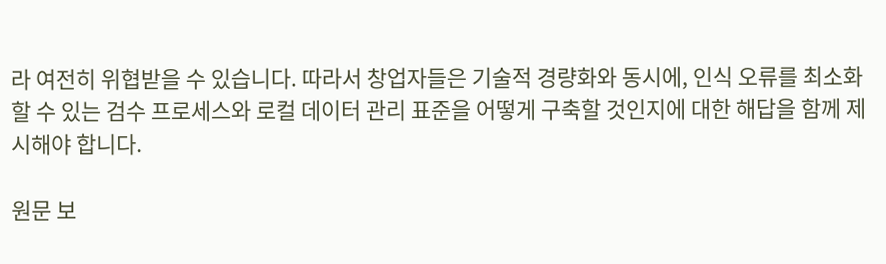라 여전히 위협받을 수 있습니다. 따라서 창업자들은 기술적 경량화와 동시에, 인식 오류를 최소화할 수 있는 검수 프로세스와 로컬 데이터 관리 표준을 어떻게 구축할 것인지에 대한 해답을 함께 제시해야 합니다.

원문 보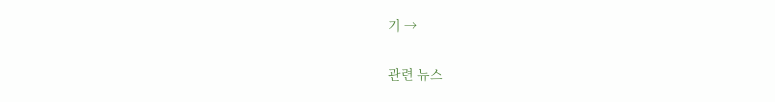기 →

관련 뉴스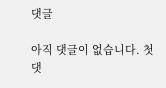댓글

아직 댓글이 없습니다. 첫 댓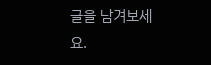글을 남겨보세요.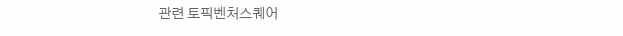관련 토픽벤처스퀘어